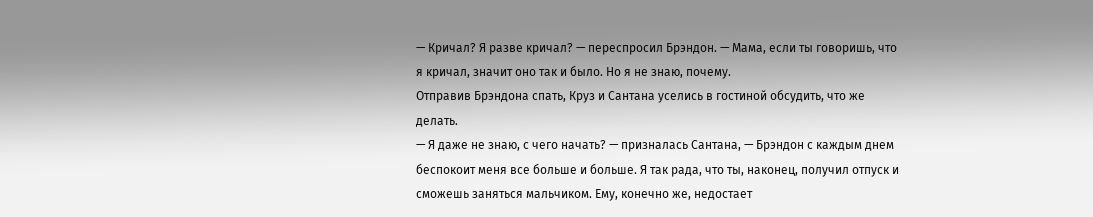— Кричал? Я разве кричал? — переспросил Брэндон. — Мама, если ты говоришь, что я кричал, значит оно так и было. Но я не знаю, почему.
Отправив Брэндона спать, Круз и Сантана уселись в гостиной обсудить, что же делать.
— Я даже не знаю, с чего начать? — призналась Сантана, — Брэндон с каждым днем беспокоит меня все больше и больше. Я так рада, что ты, наконец, получил отпуск и сможешь заняться мальчиком. Ему, конечно же, недостает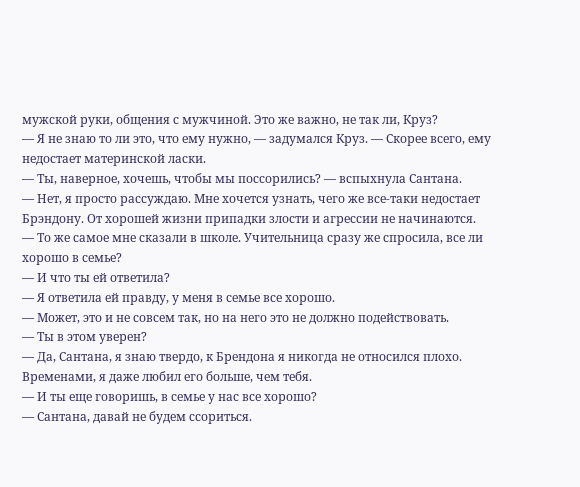мужской руки, общения с мужчиной. Это же важно, не так ли, Круз?
— Я не знаю то ли это, что ему нужно, — задумался Круз. — Скорее всего, ему недостает материнской ласки.
— Ты, наверное, хочешь, чтобы мы поссорились? — вспыхнула Сантана.
— Нет, я просто рассуждаю. Мне хочется узнать, чего же все‑таки недостает Брэндону. От хорошей жизни припадки злости и агрессии не начинаются.
— То же самое мне сказали в школе. Учительница сразу же спросила, все ли хорошо в семье?
— И что ты ей ответила?
— Я ответила ей правду, у меня в семье все хорошо.
— Может, это и не совсем так, но на него это не должно подействовать.
— Ты в этом уверен?
— Да, Сантана, я знаю твердо, к Брендона я никогда не относился плохо. Временами, я даже любил его больше, чем тебя.
— И ты еще говоришь, в семье у нас все хорошо?
— Сантана, давай не будем ссориться.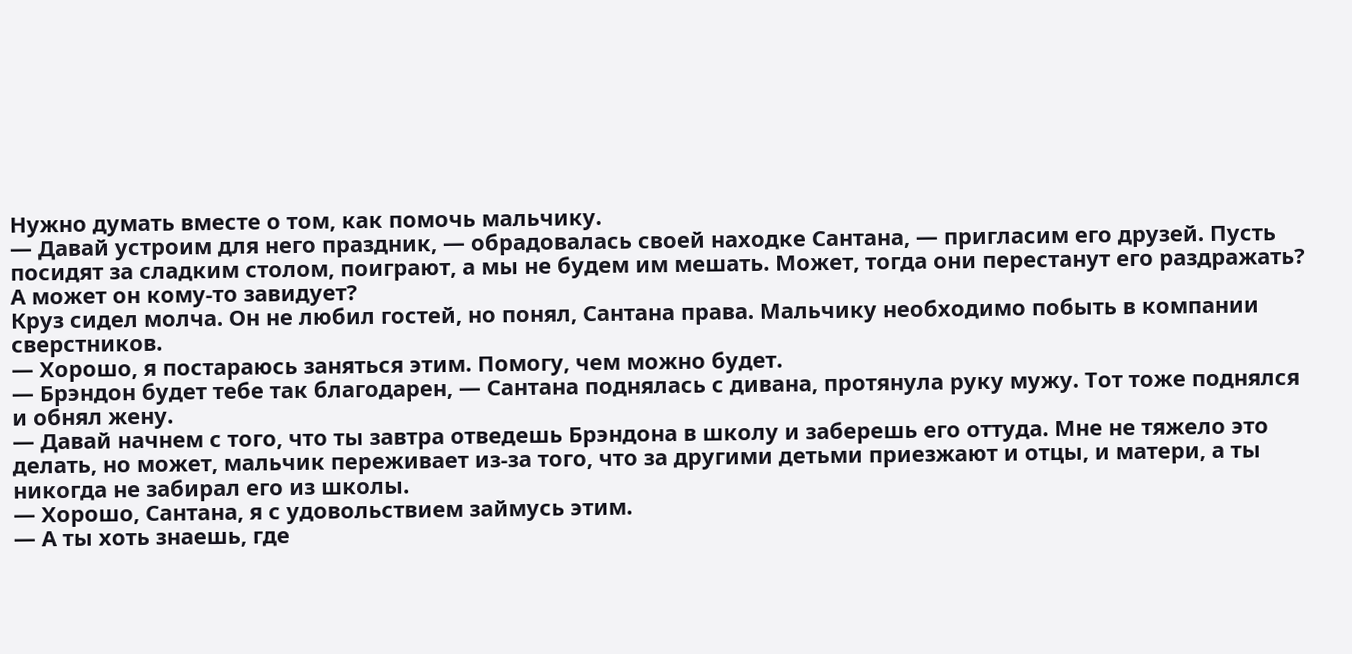Нужно думать вместе о том, как помочь мальчику.
— Давай устроим для него праздник, — обрадовалась своей находке Сантана, — пригласим его друзей. Пусть посидят за сладким столом, поиграют, а мы не будем им мешать. Может, тогда они перестанут его раздражать? А может он кому‑то завидует?
Круз сидел молча. Он не любил гостей, но понял, Сантана права. Мальчику необходимо побыть в компании сверстников.
— Хорошо, я постараюсь заняться этим. Помогу, чем можно будет.
— Брэндон будет тебе так благодарен, — Сантана поднялась с дивана, протянула руку мужу. Тот тоже поднялся и обнял жену.
— Давай начнем с того, что ты завтра отведешь Брэндона в школу и заберешь его оттуда. Мне не тяжело это делать, но может, мальчик переживает из‑за того, что за другими детьми приезжают и отцы, и матери, а ты никогда не забирал его из школы.
— Хорошо, Сантана, я с удовольствием займусь этим.
— А ты хоть знаешь, где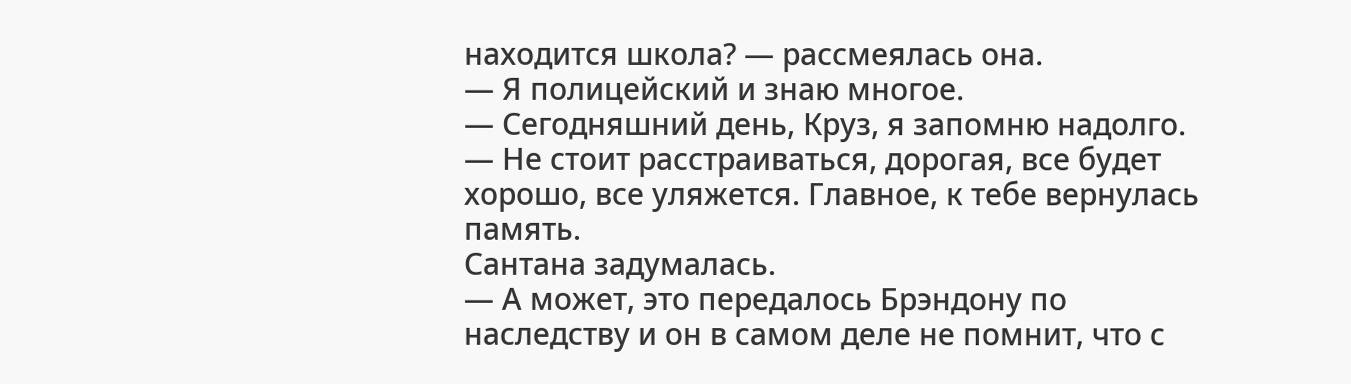находится школа? — рассмеялась она.
— Я полицейский и знаю многое.
— Сегодняшний день, Круз, я запомню надолго.
— Не стоит расстраиваться, дорогая, все будет хорошо, все уляжется. Главное, к тебе вернулась память.
Сантана задумалась.
— А может, это передалось Брэндону по наследству и он в самом деле не помнит, что с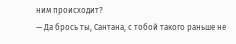ним происходит?
— Да брось ты, Сантана, с тобой такого раньше не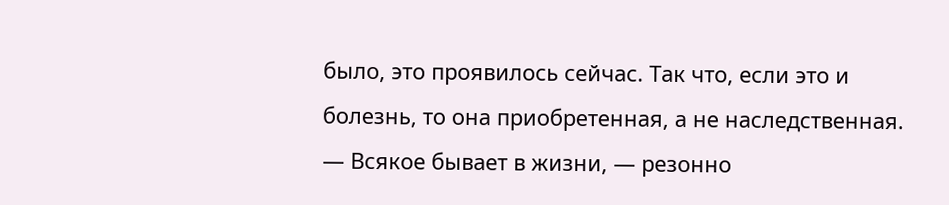было, это проявилось сейчас. Так что, если это и болезнь, то она приобретенная, а не наследственная.
— Всякое бывает в жизни, — резонно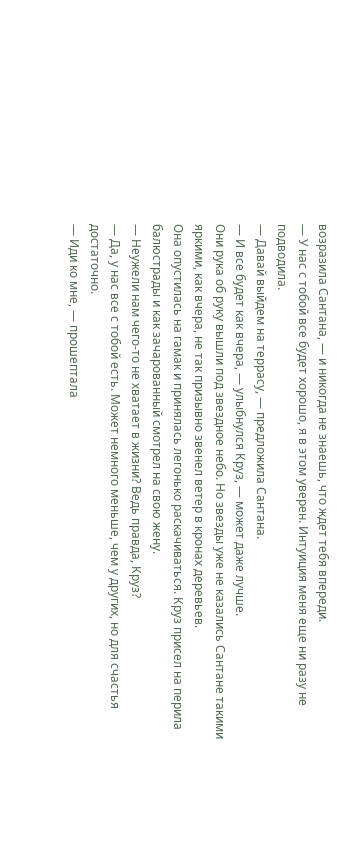возразила Сантана, — и никогда не знаешь, что ждет тебя впереди.
— У нас с тобой все будет хорошо, я в этом уверен. Интуиция меня еще ни разу не подводила.
— Давай выйдем на террасу, — предложила Сантана.
— И все будет как вчера, — улыбнулся Круз, — может даже лучше.
Они рука об руку вышли под звездное небо. Но звезды уже не казались Сантане такими яркими, как вчера, не так призывно звенел ветер в кронах деревьев.
Она опустилась на гамак и принялась легонько раскачиваться. Круз присел на перила балюстрады и как зачарованный смотрел на свою жену.
— Неужели нам чего‑то не хватает в жизни? Ведь правда, Круз?
— Да, у нас все с тобой есть. Может немного меньше, чем у других, но для счастья достаточно.
— Иди ко мне, — прошептала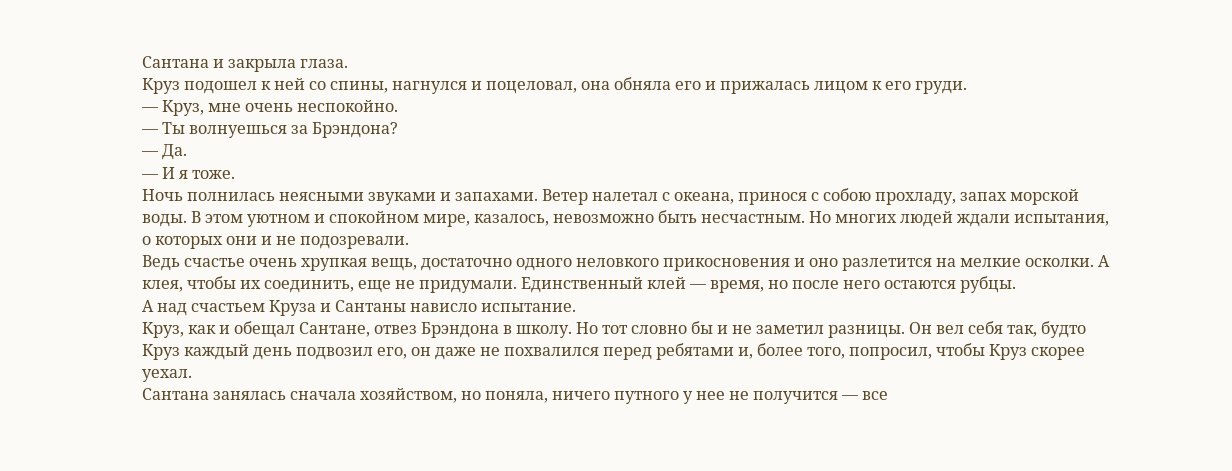Сантана и закрыла глаза.
Круз подошел к ней со спины, нагнулся и поцеловал, она обняла его и прижалась лицом к его груди.
— Круз, мне очень неспокойно.
— Ты волнуешься за Брэндона?
— Да.
— И я тоже.
Ночь полнилась неясными звуками и запахами. Ветер налетал с океана, принося с собою прохладу, запах морской воды. В этом уютном и спокойном мире, казалось, невозможно быть несчастным. Но многих людей ждали испытания, о которых они и не подозревали.
Ведь счастье очень хрупкая вещь, достаточно одного неловкого прикосновения и оно разлетится на мелкие осколки. А клея, чтобы их соединить, еще не придумали. Единственный клей — время, но после него остаются рубцы.
А над счастьем Круза и Сантаны нависло испытание.
Круз, как и обещал Сантане, отвез Брэндона в школу. Но тот словно бы и не заметил разницы. Он вел себя так, будто Круз каждый день подвозил его, он даже не похвалился перед ребятами и, более того, попросил, чтобы Круз скорее уехал.
Сантана занялась сначала хозяйством, но поняла, ничего путного у нее не получится — все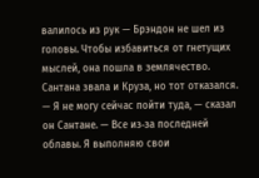валилось из рук — Брэндон не шел из головы. Чтобы избавиться от гнетущих мыслей, она пошла в землячество.
Сантана звала и Круза, но тот отказался.
— Я не могу сейчас пойти туда, — сказал он Сантане. — Все из‑за последней облавы. Я выполняю свои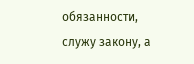обязанности, служу закону, а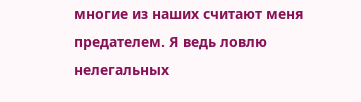многие из наших считают меня предателем. Я ведь ловлю нелегальных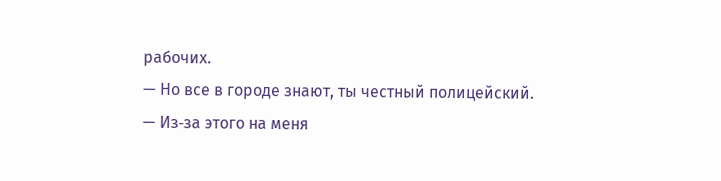рабочих.
— Но все в городе знают, ты честный полицейский.
— Из‑за этого на меня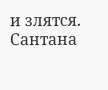и злятся.
Сантана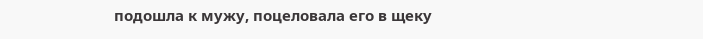подошла к мужу, поцеловала его в щеку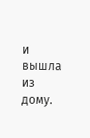и вышла из дому.